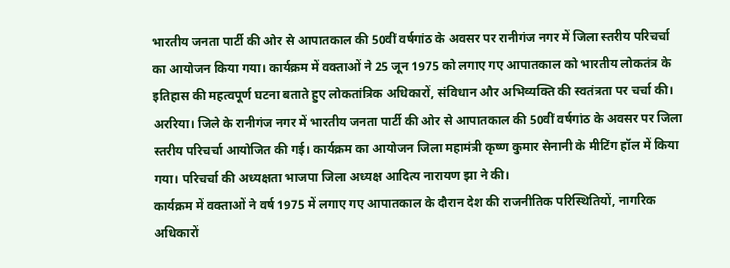भारतीय जनता पार्टी की ओर से आपातकाल की 50वीं वर्षगांठ के अवसर पर रानीगंज नगर में जिला स्तरीय परिचर्चा का आयोजन किया गया। कार्यक्रम में वक्ताओं ने 25 जून 1975 को लगाए गए आपातकाल को भारतीय लोकतंत्र के इतिहास की महत्वपूर्ण घटना बताते हुए लोकतांत्रिक अधिकारों, संविधान और अभिव्यक्ति की स्वतंत्रता पर चर्चा की।
अररिया। जिले के रानीगंज नगर में भारतीय जनता पार्टी की ओर से आपातकाल की 50वीं वर्षगांठ के अवसर पर जिला स्तरीय परिचर्चा आयोजित की गई। कार्यक्रम का आयोजन जिला महामंत्री कृष्ण कुमार सेनानी के मीटिंग हॉल में किया गया। परिचर्चा की अध्यक्षता भाजपा जिला अध्यक्ष आदित्य नारायण झा ने की।
कार्यक्रम में वक्ताओं ने वर्ष 1975 में लगाए गए आपातकाल के दौरान देश की राजनीतिक परिस्थितियों, नागरिक अधिकारों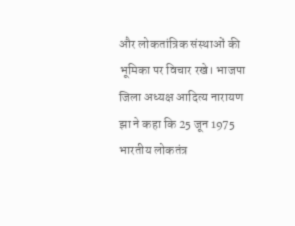और लोकतांत्रिक संस्थाओं की भूमिका पर विचार रखे। भाजपा जिला अध्यक्ष आदित्य नारायण झा ने कहा कि 25 जून 1975 भारतीय लोकतंत्र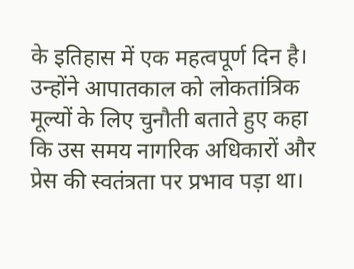के इतिहास में एक महत्वपूर्ण दिन है। उन्होंने आपातकाल को लोकतांत्रिक मूल्यों के लिए चुनौती बताते हुए कहा कि उस समय नागरिक अधिकारों और प्रेस की स्वतंत्रता पर प्रभाव पड़ा था।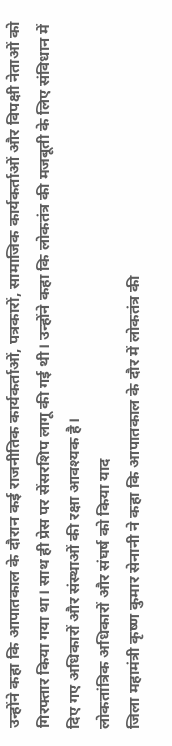उन्होंने कहा कि आपातकाल के दौरान कई राजनीतिक कार्यकर्ताओं, पत्रकारों, सामाजिक कार्यकर्ताओं और विपक्षी नेताओं को गिरफ्तार किया गया था। साथ ही प्रेस पर सेंसरशिप लागू की गई थी। उन्होंने कहा कि लोकतंत्र की मजबूती के लिए संविधान में दिए गए अधिकारों और संस्थाओं की रक्षा आवश्यक है।
लोकतांत्रिक अधिकारों और संघर्ष को किया याद
जिला महामंत्री कृष्ण कुमार सेनानी ने कहा कि आपातकाल के दौर में लोकतंत्र की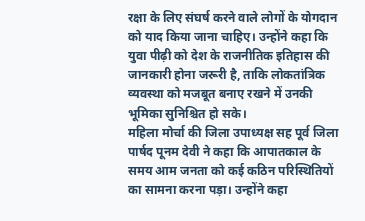रक्षा के लिए संघर्ष करने वाले लोगों के योगदान को याद किया जाना चाहिए। उन्होंने कहा कि युवा पीढ़ी को देश के राजनीतिक इतिहास की जानकारी होना जरूरी है, ताकि लोकतांत्रिक व्यवस्था को मजबूत बनाए रखने में उनकी भूमिका सुनिश्चित हो सके।
महिला मोर्चा की जिला उपाध्यक्ष सह पूर्व जिला पार्षद पूनम देवी ने कहा कि आपातकाल के समय आम जनता को कई कठिन परिस्थितियों का सामना करना पड़ा। उन्होंने कहा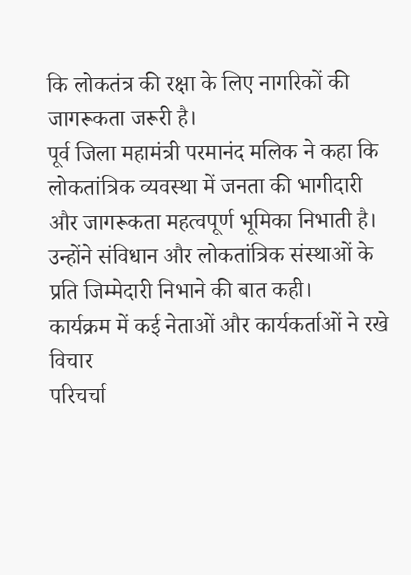कि लोकतंत्र की रक्षा के लिए नागरिकों की जागरूकता जरूरी है।
पूर्व जिला महामंत्री परमानंद मलिक ने कहा कि लोकतांत्रिक व्यवस्था में जनता की भागीदारी और जागरूकता महत्वपूर्ण भूमिका निभाती है। उन्होंने संविधान और लोकतांत्रिक संस्थाओं के प्रति जिम्मेदारी निभाने की बात कही।
कार्यक्रम में कई नेताओं और कार्यकर्ताओं ने रखे विचार
परिचर्चा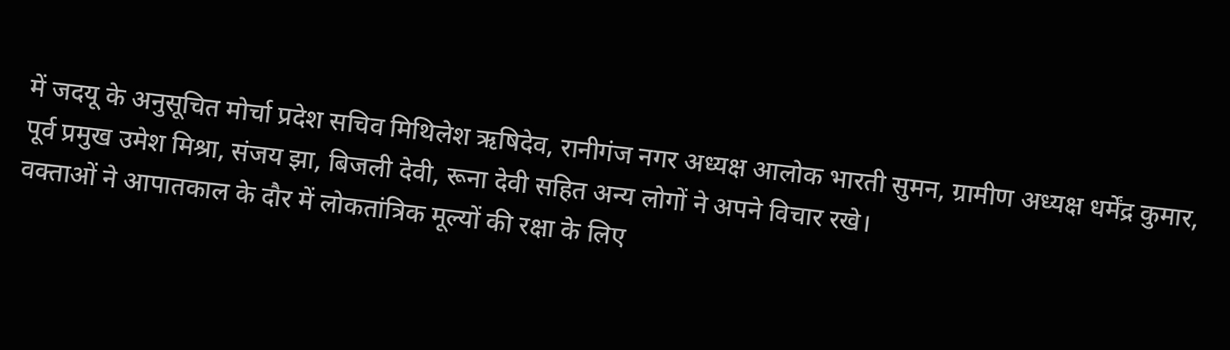में जदयू के अनुसूचित मोर्चा प्रदेश सचिव मिथिलेश ऋषिदेव, रानीगंज नगर अध्यक्ष आलोक भारती सुमन, ग्रामीण अध्यक्ष धर्मेंद्र कुमार, पूर्व प्रमुख उमेश मिश्रा, संजय झा, बिजली देवी, रूना देवी सहित अन्य लोगों ने अपने विचार रखे।
वक्ताओं ने आपातकाल के दौर में लोकतांत्रिक मूल्यों की रक्षा के लिए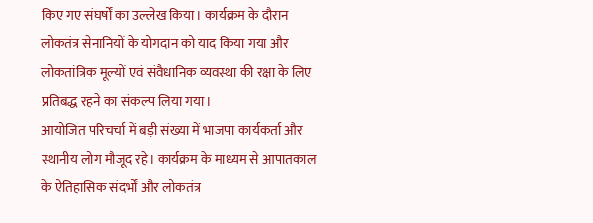किए गए संघर्षों का उल्लेख किया। कार्यक्रम के दौरान लोकतंत्र सेनानियों के योगदान को याद किया गया और लोकतांत्रिक मूल्यों एवं संवैधानिक व्यवस्था की रक्षा के लिए प्रतिबद्ध रहने का संकल्प लिया गया।
आयोजित परिचर्चा में बड़ी संख्या में भाजपा कार्यकर्ता और स्थानीय लोग मौजूद रहे। कार्यक्रम के माध्यम से आपातकाल के ऐतिहासिक संदर्भों और लोकतंत्र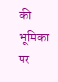की भूमिका पर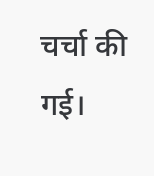चर्चा की गई।